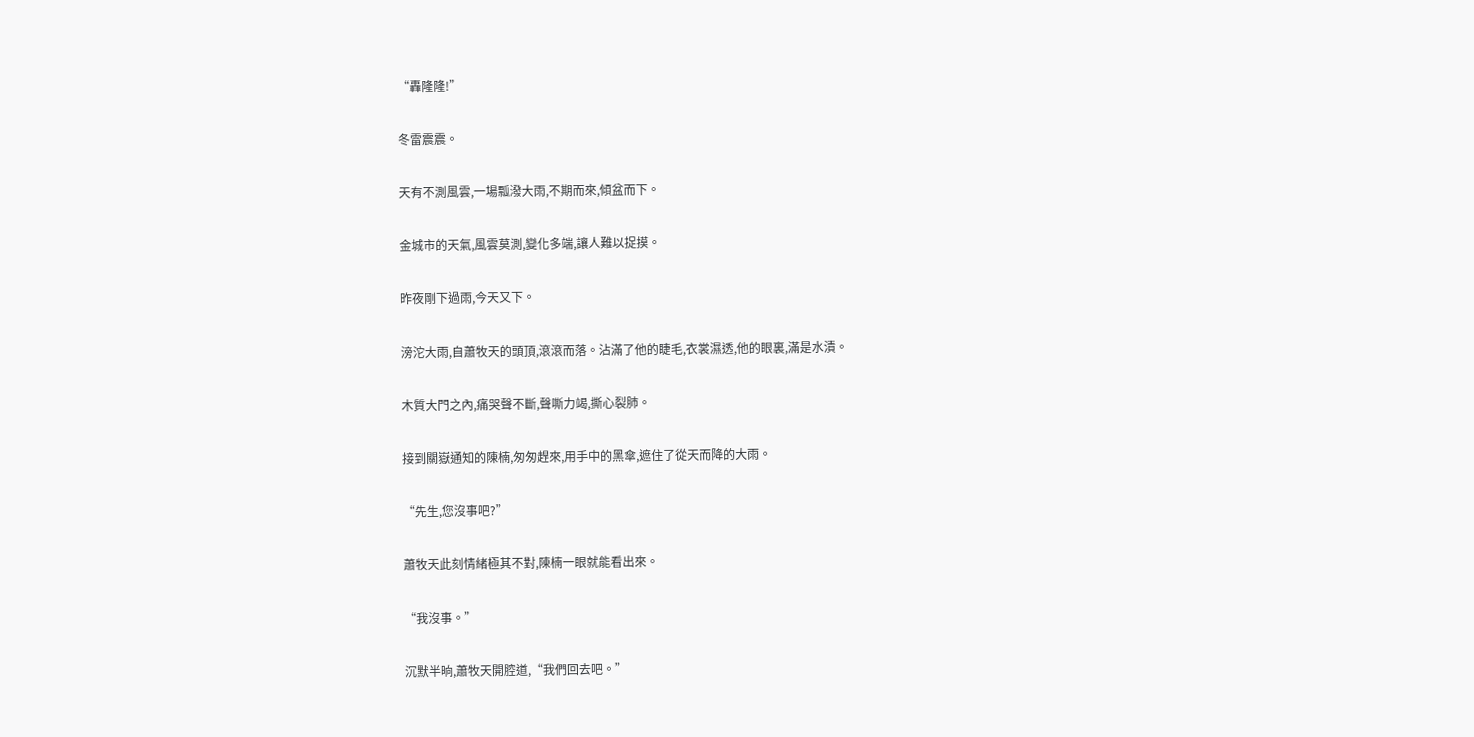“轟隆隆!”

冬雷震震。

天有不測風雲,一場瓢潑大雨,不期而來,傾盆而下。

金城市的天氣,風雲莫測,變化多端,讓人難以捉摸。

昨夜剛下過雨,今天又下。

滂沱大雨,自蕭牧天的頭頂,滾滾而落。沾滿了他的睫毛,衣裳濕透,他的眼裏,滿是水漬。

木質大門之內,痛哭聲不斷,聲嘶力竭,撕心裂肺。

接到關嶽通知的陳楠,匆匆趕來,用手中的黑傘,遮住了從天而降的大雨。

“先生,您沒事吧?”

蕭牧天此刻情緒極其不對,陳楠一眼就能看出來。

“我沒事。”

沉默半晌,蕭牧天開腔道,“我們回去吧。”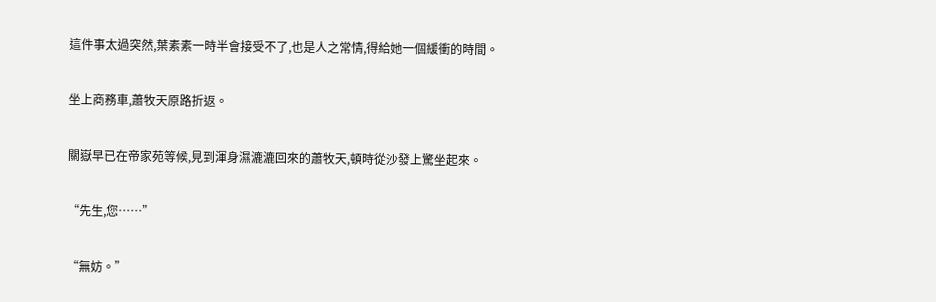這件事太過突然,葉素素一時半會接受不了,也是人之常情,得給她一個緩衝的時間。

坐上商務車,蕭牧天原路折返。

關嶽早已在帝家苑等候,見到渾身濕漉漉回來的蕭牧天,頓時從沙發上驚坐起來。

“先生,您……”

“無妨。”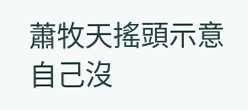蕭牧天搖頭示意自己沒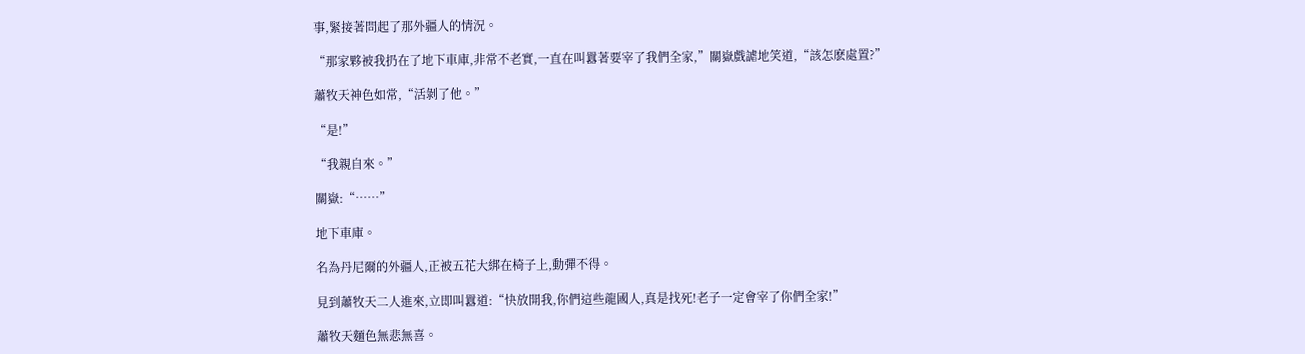事,緊接著問起了那外疆人的情況。

“那家夥被我扔在了地下車庫,非常不老實,一直在叫囂著要宰了我們全家,”關嶽戲謔地笑道,“該怎麽處置?”

蕭牧天神色如常,“活剝了他。”

“是!”

“我親自來。”

關嶽:“……”

地下車庫。

名為丹尼爾的外疆人,正被五花大綁在椅子上,動彈不得。

見到蕭牧天二人進來,立即叫囂道:“快放開我,你們這些龍國人,真是找死!老子一定會宰了你們全家!”

蕭牧天麵色無悲無喜。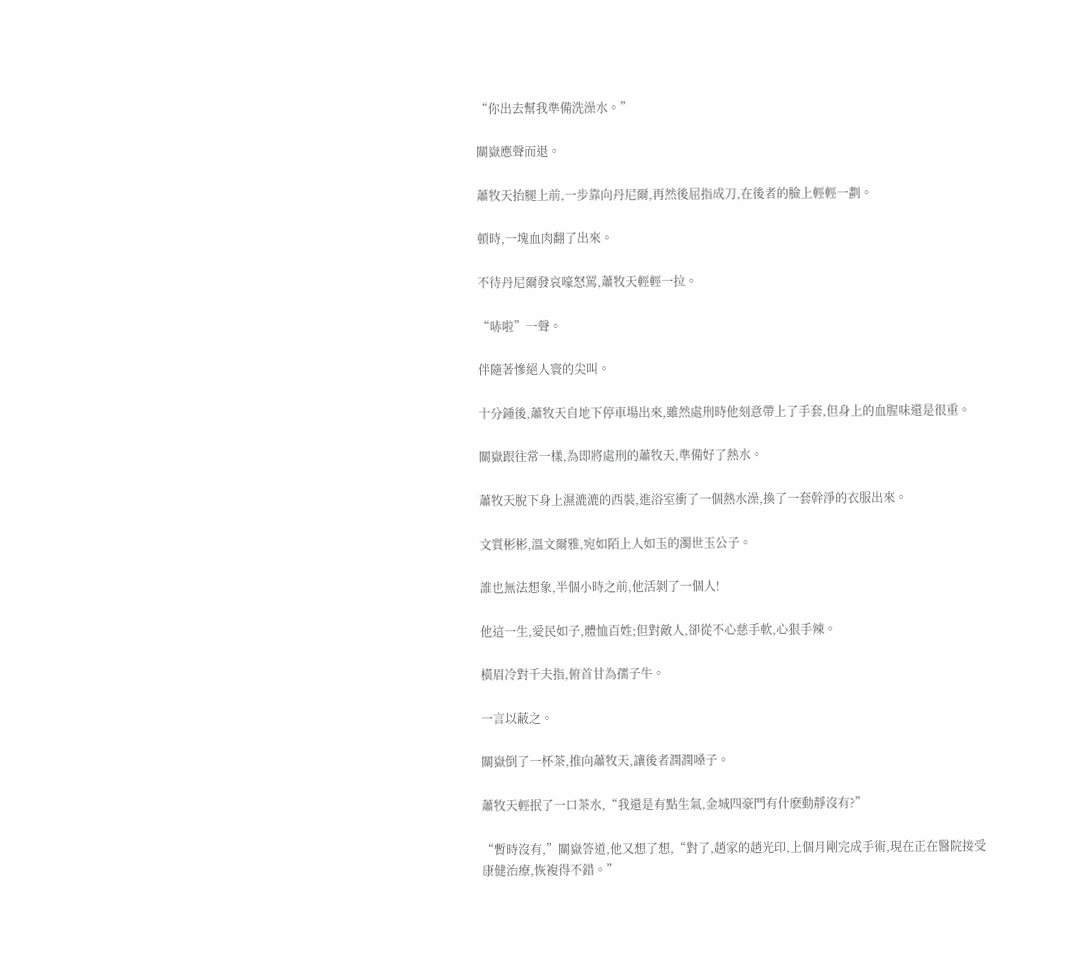“你出去幫我準備洗澡水。”

關嶽應聲而退。

蕭牧天抬腿上前,一步靠向丹尼爾,再然後屈指成刀,在後者的臉上輕輕一劃。

頓時,一塊血肉翻了出來。

不待丹尼爾發哀嚎怒罵,蕭牧天輕輕一拉。

“哧啦”一聲。

伴隨著慘絕人寰的尖叫。

十分鍾後,蕭牧天自地下停車場出來,雖然處刑時他刻意帶上了手套,但身上的血腥味還是很重。

關嶽跟往常一樣,為即將處刑的蕭牧天,準備好了熱水。

蕭牧天脫下身上濕漉漉的西裝,進浴室衝了一個熱水澡,換了一套幹淨的衣服出來。

文質彬彬,溫文爾雅,宛如陌上人如玉的濁世玉公子。

誰也無法想象,半個小時之前,他活剝了一個人!

他這一生,愛民如子,體恤百姓;但對敵人,卻從不心慈手軟,心狠手辣。

橫眉冷對千夫指,俯首甘為孺子牛。

一言以蔽之。

關嶽倒了一杯茶,推向蕭牧天,讓後者潤潤嗓子。

蕭牧天輕抿了一口茶水,“我還是有點生氣,金城四豪門有什麽動靜沒有?”

“暫時沒有,”關嶽答道,他又想了想,“對了,趙家的趙光印,上個月剛完成手術,現在正在醫院接受康健治療,恢複得不錯。”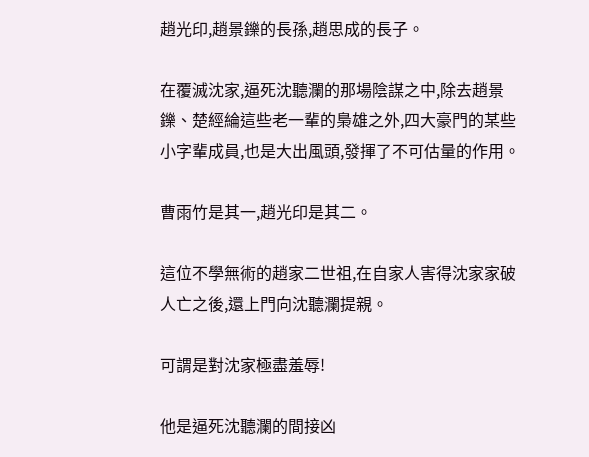趙光印,趙景鑠的長孫,趙思成的長子。

在覆滅沈家,逼死沈聽瀾的那場陰謀之中,除去趙景鑠、楚經綸這些老一輩的梟雄之外,四大豪門的某些小字輩成員,也是大出風頭,發揮了不可估量的作用。

曹雨竹是其一,趙光印是其二。

這位不學無術的趙家二世祖,在自家人害得沈家家破人亡之後,還上門向沈聽瀾提親。

可謂是對沈家極盡羞辱!

他是逼死沈聽瀾的間接凶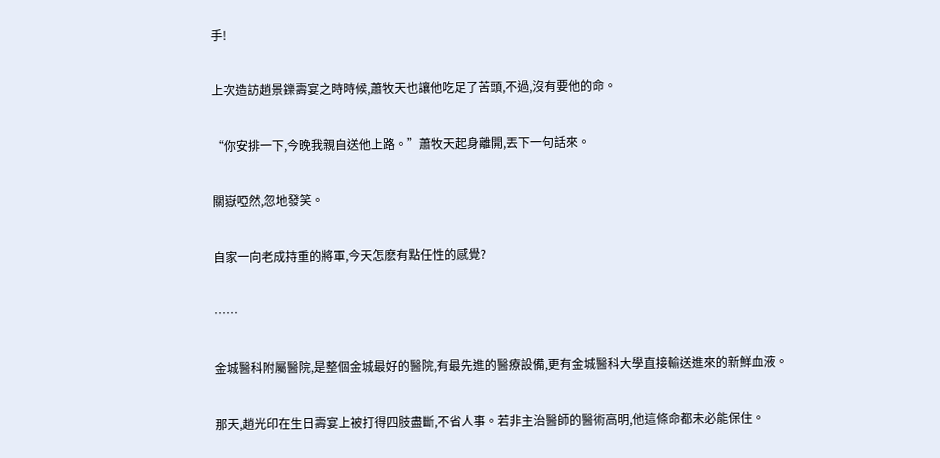手!

上次造訪趙景鑠壽宴之時時候,蕭牧天也讓他吃足了苦頭,不過,沒有要他的命。

“你安排一下,今晚我親自送他上路。”蕭牧天起身離開,丟下一句話來。

關嶽啞然,忽地發笑。

自家一向老成持重的將軍,今天怎麽有點任性的感覺?

……

金城醫科附屬醫院,是整個金城最好的醫院,有最先進的醫療設備,更有金城醫科大學直接輸送進來的新鮮血液。

那天,趙光印在生日壽宴上被打得四肢盡斷,不省人事。若非主治醫師的醫術高明,他這條命都未必能保住。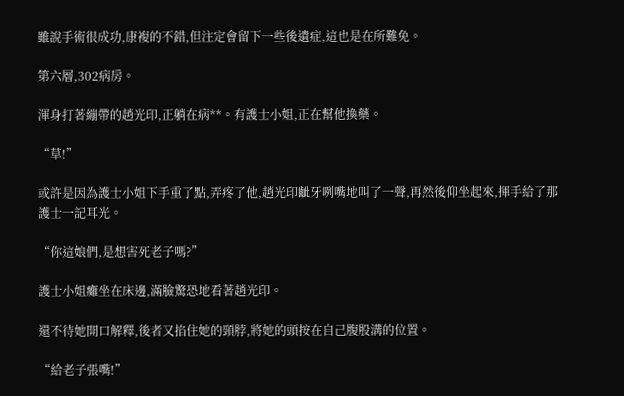雖說手術很成功,康複的不錯,但注定會留下一些後遺症,這也是在所難免。

第六層,302病房。

渾身打著繃帶的趙光印,正躺在病**。有護士小姐,正在幫他換藥。

“草!”

或許是因為護士小姐下手重了點,弄疼了他,趙光印齜牙咧嘴地叫了一聲,再然後仰坐起來,揮手給了那護士一記耳光。

“你這娘們,是想害死老子嗎?”

護士小姐癱坐在床邊,滿臉驚恐地看著趙光印。

還不待她開口解釋,後者又掐住她的頸脖,將她的頭按在自己腹股溝的位置。

“給老子張嘴!”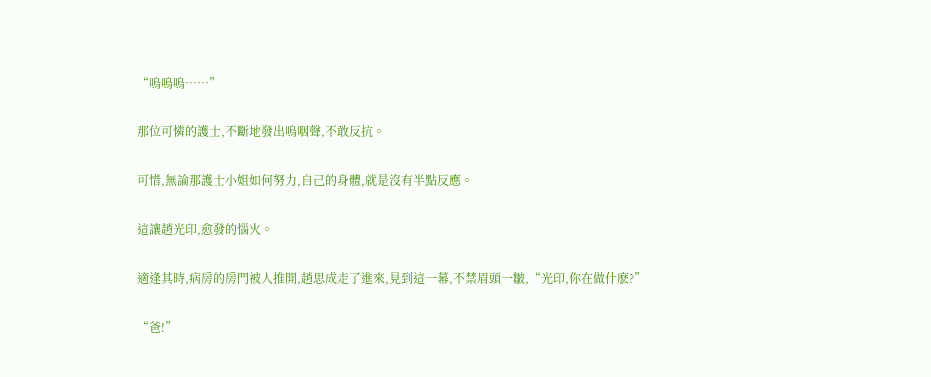“嗚嗚嗚……”

那位可憐的護士,不斷地發出嗚咽聲,不敢反抗。

可惜,無論那護士小姐如何努力,自己的身體,就是沒有半點反應。

這讓趙光印,愈發的惱火。

適逢其時,病房的房門被人推開,趙思成走了進來,見到這一幕,不禁眉頭一皺,“光印,你在做什麽?”

“爸!”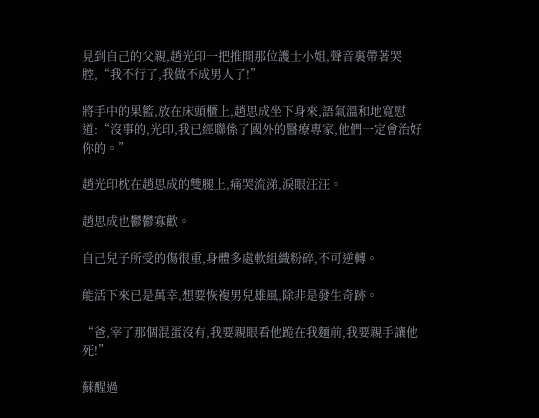見到自己的父親,趙光印一把推開那位護士小姐,聲音裏帶著哭腔,“我不行了,我做不成男人了!”

將手中的果籃,放在床頭櫃上,趙思成坐下身來,語氣溫和地寬慰道:“沒事的,光印,我已經聯係了國外的醫療專家,他們一定會治好你的。”

趙光印枕在趙思成的雙腿上,痛哭流涕,淚眼汪汪。

趙思成也鬱鬱寡歡。

自己兒子所受的傷很重,身體多處軟組織粉碎,不可逆轉。

能活下來已是萬幸,想要恢複男兒雄風,除非是發生奇跡。

“爸,宰了那個混蛋沒有,我要親眼看他跪在我麵前,我要親手讓他死!”

蘇醒過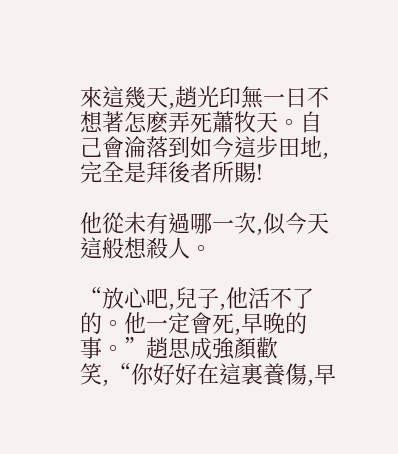來這幾天,趙光印無一日不想著怎麽弄死蕭牧天。自己會淪落到如今這步田地,完全是拜後者所賜!

他從未有過哪一次,似今天這般想殺人。

“放心吧,兒子,他活不了的。他一定會死,早晚的事。”趙思成強顏歡笑,“你好好在這裏養傷,早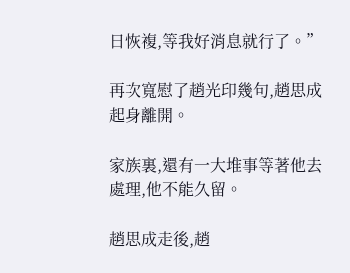日恢複,等我好消息就行了。”

再次寬慰了趙光印幾句,趙思成起身離開。

家族裏,還有一大堆事等著他去處理,他不能久留。

趙思成走後,趙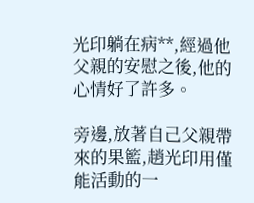光印躺在病**,經過他父親的安慰之後,他的心情好了許多。

旁邊,放著自己父親帶來的果籃,趙光印用僅能活動的一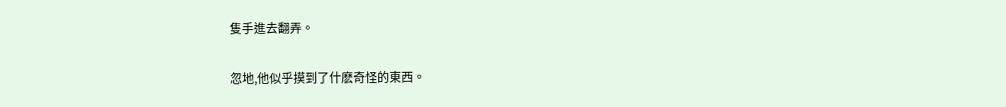隻手進去翻弄。

忽地,他似乎摸到了什麽奇怪的東西。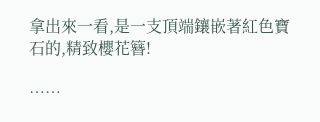拿出來一看,是一支頂端鑲嵌著紅色寶石的,精致櫻花簪!

……